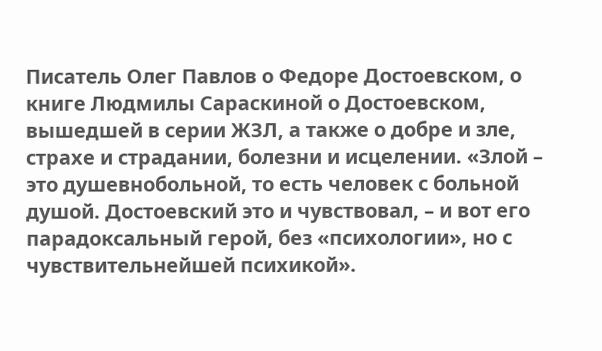Писатель Олег Павлов о Федоре Достоевском, о книге Людмилы Сараскиной о Достоевском, вышедшей в серии ЖЗЛ, а также о добре и зле, страхе и страдании, болезни и исцелении. «Злой – это душевнобольной, то есть человек с больной душой. Достоевский это и чувствовал, – и вот его парадоксальный герой, без «психологии», но с чувствительнейшей психикой».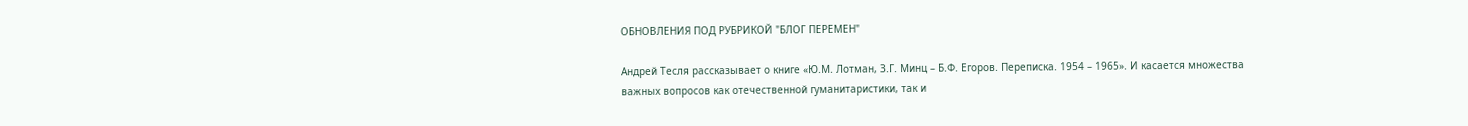ОБНОВЛЕНИЯ ПОД РУБРИКОЙ "БЛОГ ПЕРЕМЕН"

Андрей Тесля рассказывает о книге «Ю.М. Лотман, З.Г. Минц – Б.Ф. Егоров. Переписка. 1954 – 1965». И касается множества важных вопросов как отечественной гуманитаристики, так и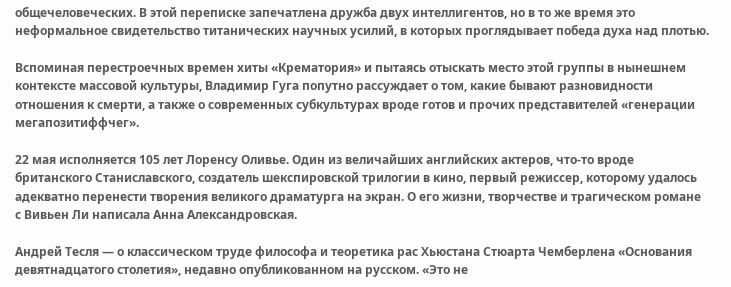общечеловеческих. В этой переписке запечатлена дружба двух интеллигентов, но в то же время это неформальное свидетельство титанических научных усилий, в которых проглядывает победа духа над плотью.

Вспоминая перестроечных времен хиты «Крематория» и пытаясь отыскать место этой группы в нынешнем контексте массовой культуры, Владимир Гуга попутно рассуждает о том, какие бывают разновидности отношения к смерти, а также о современных субкультурах вроде готов и прочих представителей «генерации мегапозитиффчег».

22 мая исполняется 105 лет Лоренсу Оливье. Один из величайших английских актеров, что-то вроде британского Станиславского, создатель шекспировской трилогии в кино, первый режиссер, которому удалось адекватно перенести творения великого драматурга на экран. О его жизни, творчестве и трагическом романе с Вивьен Ли написала Анна Александровская.

Андрей Тесля — о классическом труде философа и теоретика рас Хьюстана Стюарта Чемберлена «Основания девятнадцатого столетия», недавно опубликованном на русском. «Это не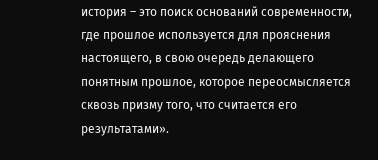история – это поиск оснований современности, где прошлое используется для прояснения настоящего, в свою очередь делающего понятным прошлое, которое переосмысляется сквозь призму того, что считается его результатами».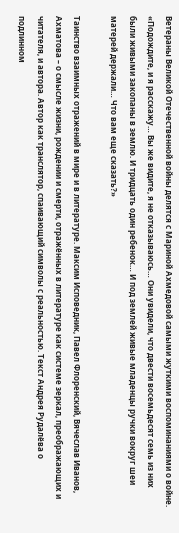Ветераны Великой Отечественной войны делятся с Мариной Ахмедовой самыми жуткими воспоминаниями о войне. «Подождите, и я расскажу… Вы же видите, я не отказываюсь… Они увидели, что двести восемьдесят семь из них были живыми закопаны в землю. И тридцать один ребенок… И под землей живые младенцы ручки вокруг шеи матерей держали… Что вам еще сказать?»

Таинство взаимных отражений в мире и в литературе. Максим Исповедник, Павел Флоренский, Вячеслав Иванов, Ахматова – о смысле жизни, рождении и смерти, отражённых в литературе как системе зеркал, преображающих и читателя, и автора. Автор как транслятор, спаивающий символы с реальностью. Текст Андрея Рудалёва о подлинном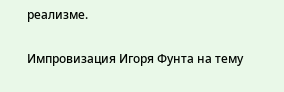реализме.

Импровизация Игоря Фунта на тему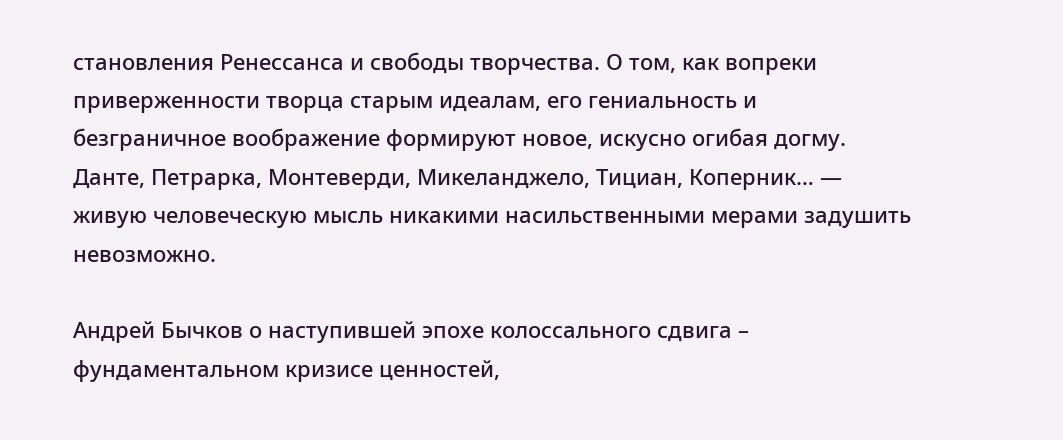становления Ренессанса и свободы творчества. О том, как вопреки приверженности творца старым идеалам, его гениальность и безграничное воображение формируют новое, искусно огибая догму. Данте, Петрарка, Монтеверди, Микеланджело, Тициан, Коперник… — живую человеческую мысль никакими насильственными мерами задушить невозможно.

Андрей Бычков о наступившей эпохе колоссального сдвига – фундаментальном кризисе ценностей,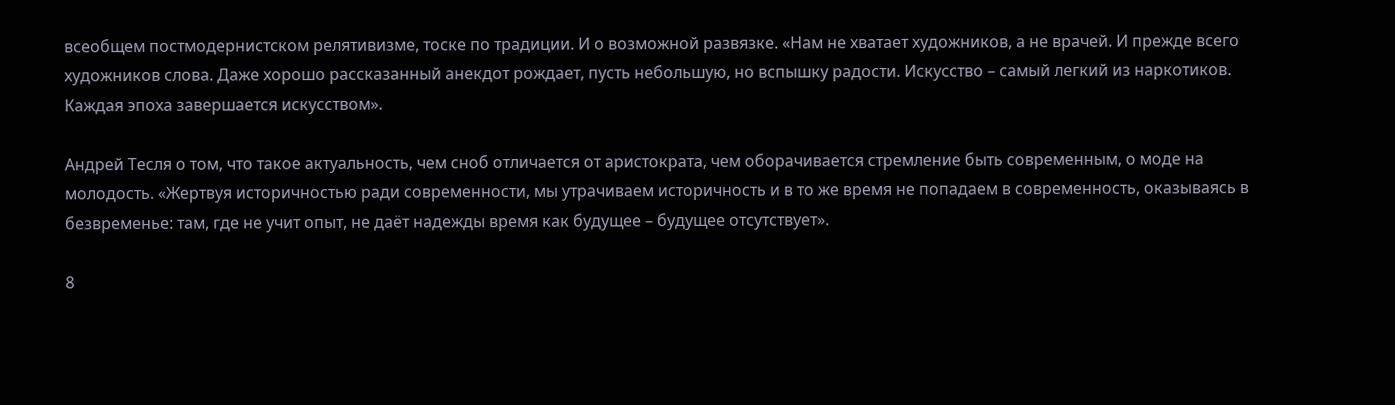всеобщем постмодернистском релятивизме, тоске по традиции. И о возможной развязке. «Нам не хватает художников, а не врачей. И прежде всего художников слова. Даже хорошо рассказанный анекдот рождает, пусть небольшую, но вспышку радости. Искусство – самый легкий из наркотиков. Каждая эпоха завершается искусством».

Андрей Тесля о том, что такое актуальность, чем сноб отличается от аристократа, чем оборачивается стремление быть современным, о моде на молодость. «Жертвуя историчностью ради современности, мы утрачиваем историчность и в то же время не попадаем в современность, оказываясь в безвременье: там, где не учит опыт, не даёт надежды время как будущее – будущее отсутствует».

8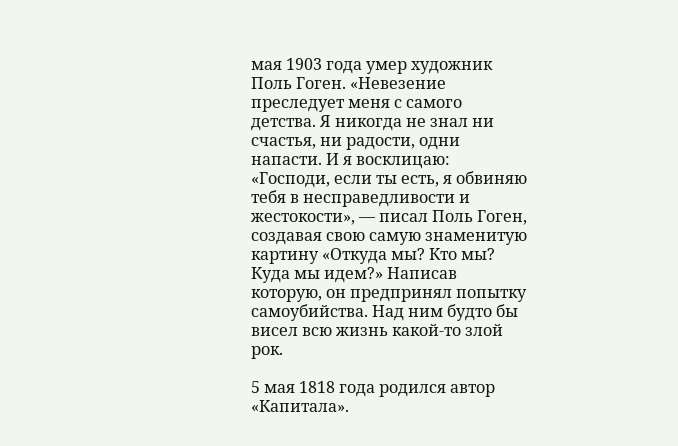мая 1903 года умер художник Поль Гоген. «Невезение преследует меня с самого детства. Я никогда не знал ни счастья, ни радости, одни напасти. И я восклицаю: «Господи, если ты есть, я обвиняю тебя в несправедливости и жестокости», — писал Поль Гоген, создавая свою самую знаменитую картину «Откуда мы? Кто мы? Куда мы идем?» Написав которую, он предпринял попытку самоубийства. Над ним будто бы висел всю жизнь какой-то злой рок.

5 мая 1818 года родился автор «Капитала».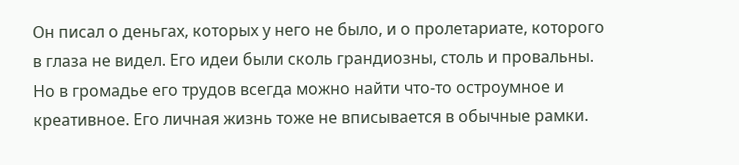Он писал о деньгах, которых у него не было, и о пролетариате, которого в глаза не видел. Его идеи были сколь грандиозны, столь и провальны. Но в громадье его трудов всегда можно найти что-то остроумное и креативное. Его личная жизнь тоже не вписывается в обычные рамки.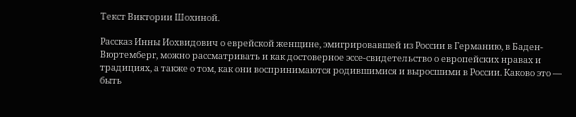Текст Виктории Шохиной.

Рассказ Инны Иохвидович о еврейской женщине, эмигрировавшей из России в Германию, в Баден-Вюртемберг, можно рассматривать и как достоверное эссе-свидетельство о европейских нравах и традициях, а также о том, как они воспринимаются родившимися и выросшими в России. Каково это — быть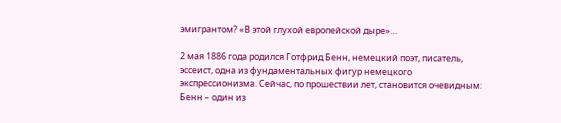эмигрантом? «В этой глухой европейской дыре»…

2 мая 1886 года родился Готфрид Бенн, немецкий поэт, писатель, эссеист, одна из фундаментальных фигур немецкого экспрессионизма. Сейчас, по прошествии лет, становится очевидным: Бенн – один из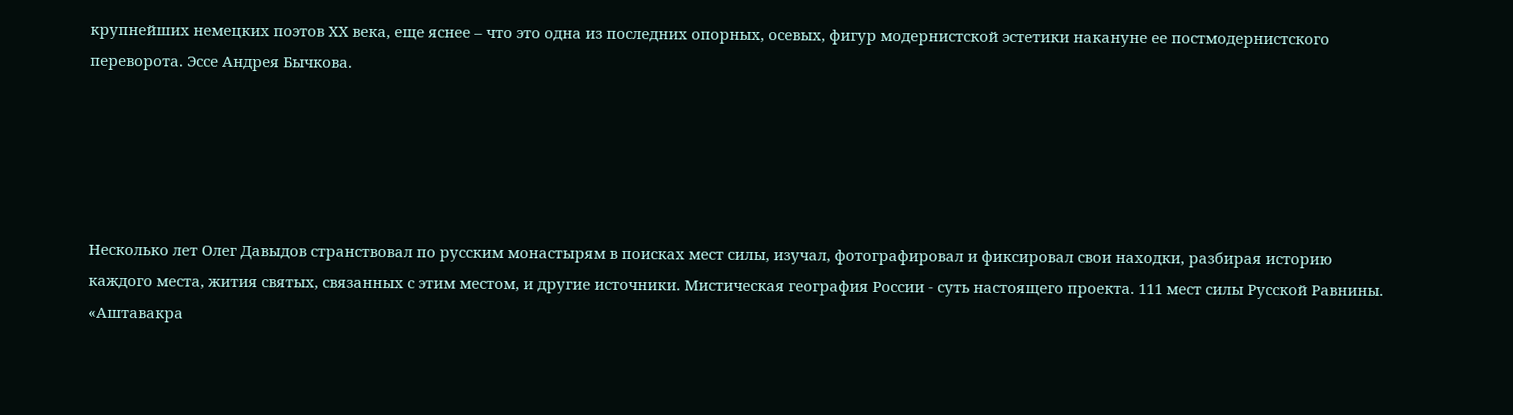крупнейших немецких поэтов ХХ века, еще яснее – что это одна из последних опорных, осевых, фигур модернистской эстетики накануне ее постмодернистского переворота. Эссе Андрея Бычкова.





Несколько лет Олег Давыдов странствовал по русским монастырям в поисках мест силы, изучал, фотографировал и фиксировал свои находки, разбирая историю каждого места, жития святых, связанных с этим местом, и другие источники. Мистическая география России - суть настоящего проекта. 111 мест силы Русской Равнины.
«Аштавакра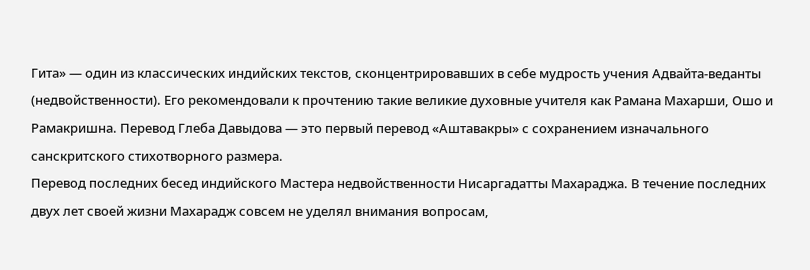Гита» — один из классических индийских текстов, сконцентрировавших в себе мудрость учения Адвайта-веданты (недвойственности). Его рекомендовали к прочтению такие великие духовные учителя как Рамана Махарши, Ошо и Рамакришна. Перевод Глеба Давыдова — это первый перевод «Аштавакры» с сохранением изначального санскритского стихотворного размера.
Перевод последних бесед индийского Мастера недвойственности Нисаргадатты Махараджа. В течение последних двух лет своей жизни Махарадж совсем не уделял внимания вопросам,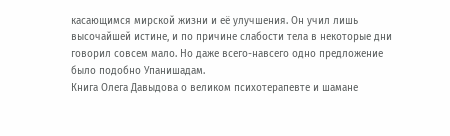касающимся мирской жизни и её улучшения. Он учил лишь высочайшей истине, и по причине слабости тела в некоторые дни говорил совсем мало. Но даже всего-навсего одно предложение было подобно Упанишадам.
Книга Олега Давыдова о великом психотерапевте и шамане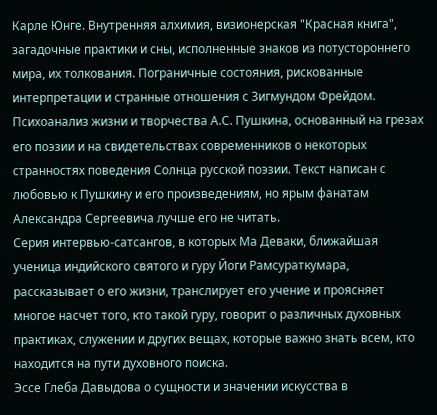Карле Юнге. Внутренняя алхимия, визионерская "Красная книга", загадочные практики и сны, исполненные знаков из потустороннего мира, их толкования. Пограничные состояния, рискованные интерпретации и странные отношения с Зигмундом Фрейдом.
Психоанализ жизни и творчества А.С. Пушкина, основанный на грезах его поэзии и на свидетельствах современников о некоторых странностях поведения Солнца русской поэзии. Текст написан с любовью к Пушкину и его произведениям, но ярым фанатам Александра Сергеевича лучше его не читать.
Серия интервью-сатсангов, в которых Ма Деваки, ближайшая ученица индийского святого и гуру Йоги Рамсураткумара, рассказывает о его жизни, транслирует его учение и проясняет многое насчет того, кто такой гуру, говорит о различных духовных практиках, служении и других вещах, которые важно знать всем, кто находится на пути духовного поиска.
Эссе Глеба Давыдова о сущности и значении искусства в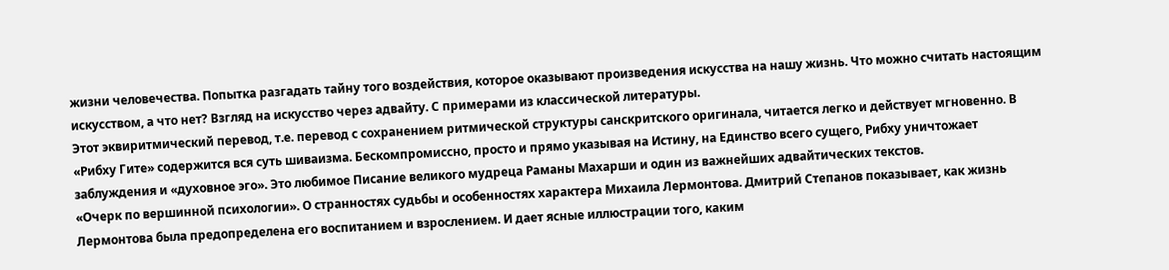жизни человечества. Попытка разгадать тайну того воздействия, которое оказывают произведения искусства на нашу жизнь. Что можно считать настоящим искусством, а что нет? Взгляд на искусство через адвайту. С примерами из классической литературы.
Этот эквиритмический перевод, т.е. перевод с сохранением ритмической структуры санскритского оригинала, читается легко и действует мгновенно. В «Рибху Гите» содержится вся суть шиваизма. Бескомпромиссно, просто и прямо указывая на Истину, на Единство всего сущего, Рибху уничтожает заблуждения и «духовное эго». Это любимое Писание великого мудреца Раманы Махарши и один из важнейших адвайтических текстов.
«Очерк по вершинной психологии». О странностях судьбы и особенностях характера Михаила Лермонтова. Дмитрий Степанов показывает, как жизнь Лермонтова была предопределена его воспитанием и взрослением. И дает ясные иллюстрации того, каким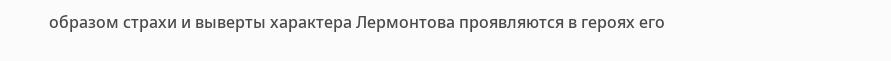образом страхи и выверты характера Лермонтова проявляются в героях его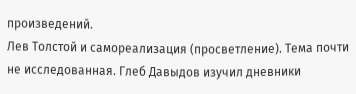произведений.
Лев Толстой и самореализация (просветление). Тема почти не исследованная. Глеб Давыдов изучил дневники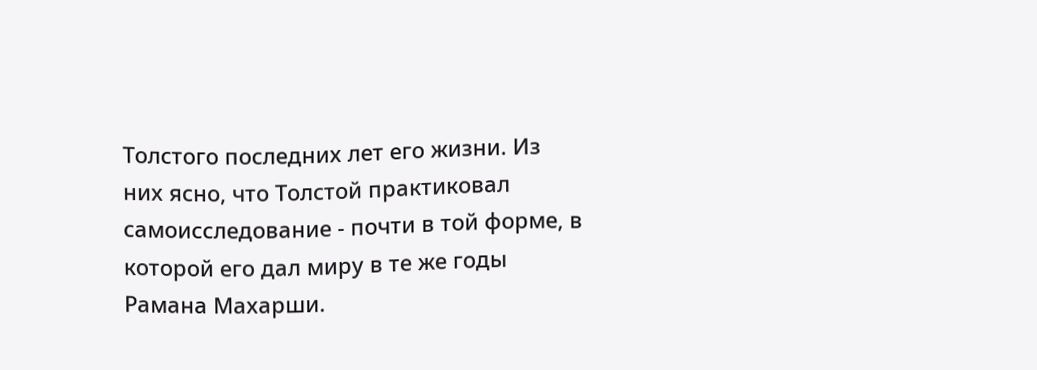Толстого последних лет его жизни. Из них ясно, что Толстой практиковал самоисследование - почти в той форме, в которой его дал миру в те же годы Рамана Махарши.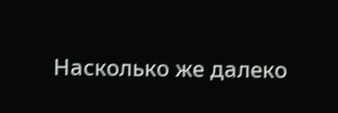Насколько же далеко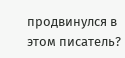продвинулся в этом писатель?